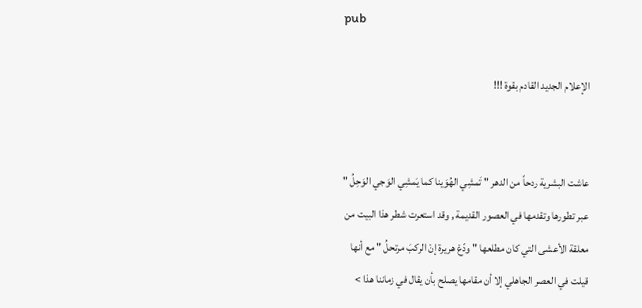pub

الإعلام الجديد القادم بقوة !!!


عاشت البشرية ردحاً من الدهر " تَمشِي الهُوَينا كما يَمشِي الوَجي الوَحِلُ " عبر تطورها وتقدمها في العصور القديمة , وقد استعرت شطر هذا البيت من معلقة الأعشى التي كان مطلعها " ودّعْ هريرة إنْ الركبَ مرتحلُ " مع أنها قيلت في العصر الجاهلي إلا أن مقامها يصلح بأن يقال في زماننا هذا >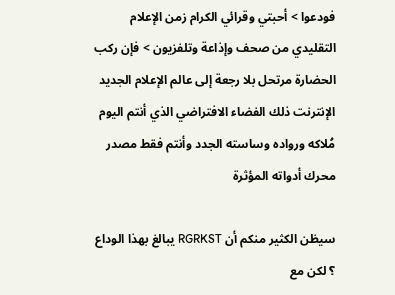فودعوا > أحبتي وقرائي الكرام زمن الإعلام التقليدي من صحف وإذاعة وتلفزيون > فإن ركب الحضارة مرتحل بلا رجعة إلى عالم الإعلام الجديد الإنترنت ذلك الفضاء الافتراضي الذي أنتم اليوم مُلاكه ورواده وساسته الجدد وأنتم فقط مصدر محرك أدواته المؤثرة

سيظن الكثير منكم أن RGRKST يبالغ بهذا الوداع ؟ لكن مع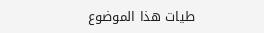طيات هذا الموضوع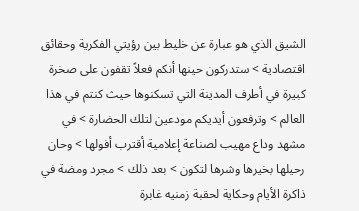الشيق الذي هو عبارة عن خليط بين رؤيتي الفكرية وحقائق اقتصادية > ستدركون حينها أنكم فعلاً تقفون على صخرة كبيرة في أطرف المدينة التي تسكنوها حيث كنتم في هذا العالم > وترفعون أيديكم مودعين لتلك الحضارة > في مشهد وداع مهيب لصناعة إعلامية أقترب أفولها > وحان رحيلها بخيرها وشرها لتكون > بعد ذلك > مجرد ومضة في ذاكرة الأيام وحكاية لحقبة زمنيه غابرة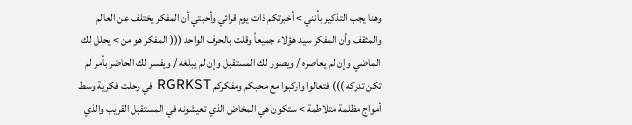وهنا يجب التذكير بأنني > أخبرتكم ذات يوم قرائي وأحبتي أن المفكر يختلف عن العالم والمثقف وأن المفكر سيد هؤلاء جميعاً وقلت بالحرف الواحد ((( المفكر هو من > يحلل لك الماضي وإن لم يعاصره / ويصور لك المستقبل وإن لم يبلغه / ويفسر لك الحاضر بأمر لم تكن تدركه ))) فتعالوا واركبوا مع محبكم ومفكركم RGRKST في رحلت فكرية وسط أمواج مظلمة متلاطمة > ستكون هي المخاض الذي تعيشونه في المستقبل القريب والذي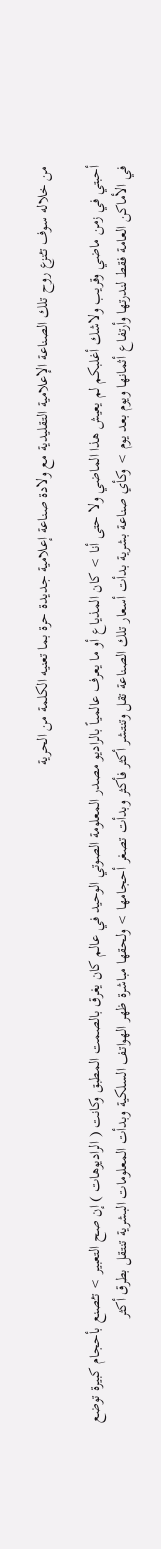من خلاله سوف تـُنزع روح تلك الصناعة الإعلامية التقليدية مع ولادة صناعة إعلامية جديدة حرة بما تعنيه الكلمة من الحرية

أحبتي في زمن ماضي وقريب ولاشك أغلبكم لم يعيش هذا الماضي ولا حتى أنا > كان المذياع أو ما يعرف عالمياً بالراديو مصدر المعلومة الصوتي الوحيد في عالم كان يغرق بالصمت المطبق وكانت ( الراديوهات ) إن صح التعبير > تـُصنع بأحجام كبيرة توضع في الأماكن العامة فقط لندرتها وأرتفاع أثمانها ويوم بعد يوم > وكأي صناعة بشرية بدأت أسعار تلك الصناعة تقل وتنتشر أكثر فأكثر وبدأت تصغر أحجامها > ولحقها مباشرة ظهر الهواتف السلكية وبدأت المعلومات البشرية تنتقل بطرق أكثر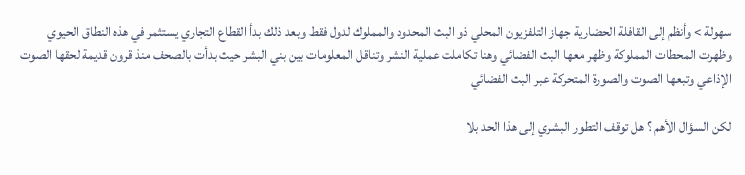سهولة > وأنظم إلى القافلة الحضارية جهاز التلفزيون المحلي ذو البث المحدود والمملوك لدول فقط وبعد ذلك بدأ القطاع التجاري يستثمر في هذه النطاق الحيوي وظهرت المحطات المملوكة وظهر معها البث الفضائي وهنا تكاملت عملية النشر وتناقل المعلومات بين بني البشر حيث بدأت بالصحف منذ قرون قديمة لحقها الصوت الإذاعي وتبعها الصوت والصورة المتحركة عبر البث الفضائي

لكن السؤال الأهم ؟ هل توقف التطور البشري إلى هذا الحد بلا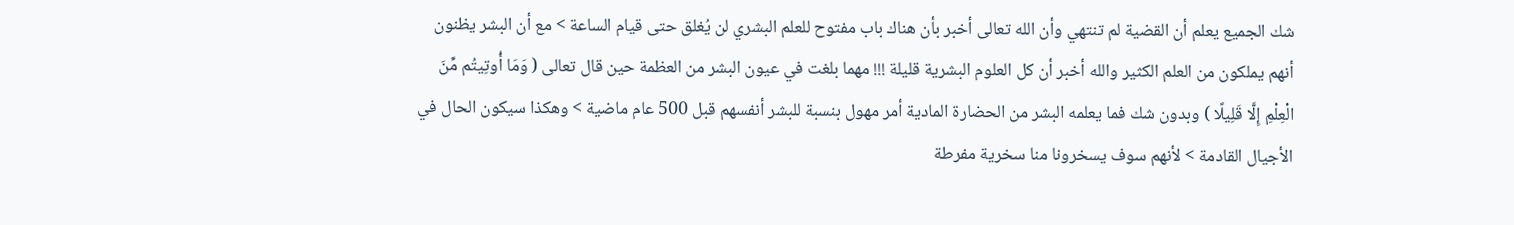شك الجميع يعلم أن القضية لم تنتهي وأن الله تعالى أخبر بأن هناك باب مفتوح للعلم البشري لن يُغلق حتى قيام الساعة > مع أن البشر يظنون أنهم يملكون من العلم الكثير والله أخبر أن كل العلوم البشرية قليلة !!! مهما بلغت في عيون البشر من العظمة حين قال تعالى ( وَمَا أُوتِيتُم مِّنَ الْعِلْمِ إِلَّا قَلِيلًا ) وبدون شك فما يعلمه البشر من الحضارة المادية أمر مهول بنسبة للبشر أنفسهم قبل 500 عام ماضية > وهكذا سيكون الحال في الأجيال القادمة > لأنهم سوف يسخرونا منا سخرية مفرطة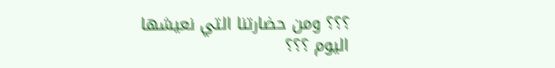؟؟؟ ومن حضارتنا التي نعيشها اليوم ؟؟؟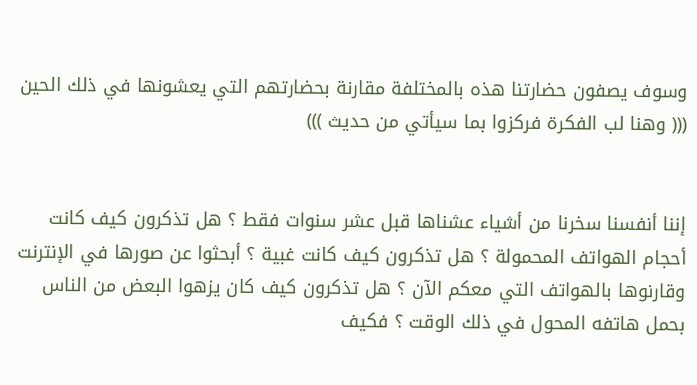وسوف يصفون حضارتنا هذه بالمختلفة مقارنة بحضارتهم التي يعشونها في ذلك الحين ((( وهنا لب الفكرة فركزوا بما سيأتي من حديث )))


إننا أنفسنا سخرنا من أشياء عشناها قبل عشر سنوات فقط ؟ هل تذكرون كيف كانت أحجام الهواتف المحمولة ؟ هل تذكرون كيف كانت غبية ؟ أبحثوا عن صورها في الإنترنت وقارنوها بالهواتف التي معكم الآن ؟ هل تذكرون كيف كان يزهوا البعض من الناس بحمل هاتفه المحول في ذلك الوقت ؟ فكيف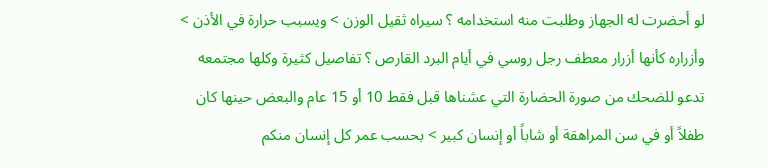لو أحضرت له الجهاز وطلبت منه استخدامه ؟ سيراه ثقيل الوزن > ويسبب حرارة في الأذن > وأزراره كأنها أزرار معطف رجل روسي في أيام البرد القارص ؟ تفاصيل كثيرة وكلها مجتمعه تدعو للضحك من صورة الحضارة التي عشناها قبل فقط 10 أو 15 عام والبعض حينها كان طفلاً أو في سن المراهقة أو شاباً أو إنسان كبير > بحسب عمر كل إنسان منكم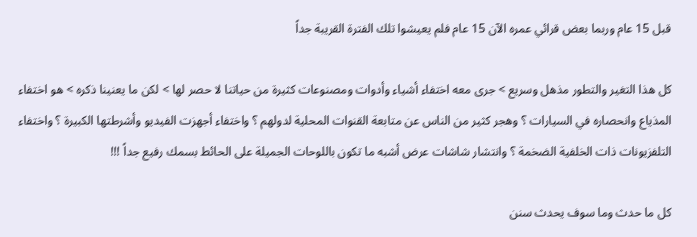قبل 15 عام وربما بعض قرائي عمره الآن 15 عام فلم يعيشوا تلك الفترة القريبة جداً

كل هذا التغير والتطور مذهل وسريع > جرى معه اختفاء أشياء وأدوات ومصنوعات كثيرة من حياتنا لا حصر لها > لكن ما يعنينا ذكره > هو اختفاء المذياع وانحصاره في السيارات ؟ وهجر كثير من الناس عن متابعة القنوات المحلية لدولهم ؟ واختفاء أجهزت الفيديو وأشرطتها الكبيرة ؟ واختفاء التلفزيونات ذات الخلفية الضخمة ؟ وانتشار شاشات عرض أشبه ما تكون باللوحات الجميلة على الحائط بسمك رفيع جداً !!!

كل ما حدث وما سوف يحدث سنن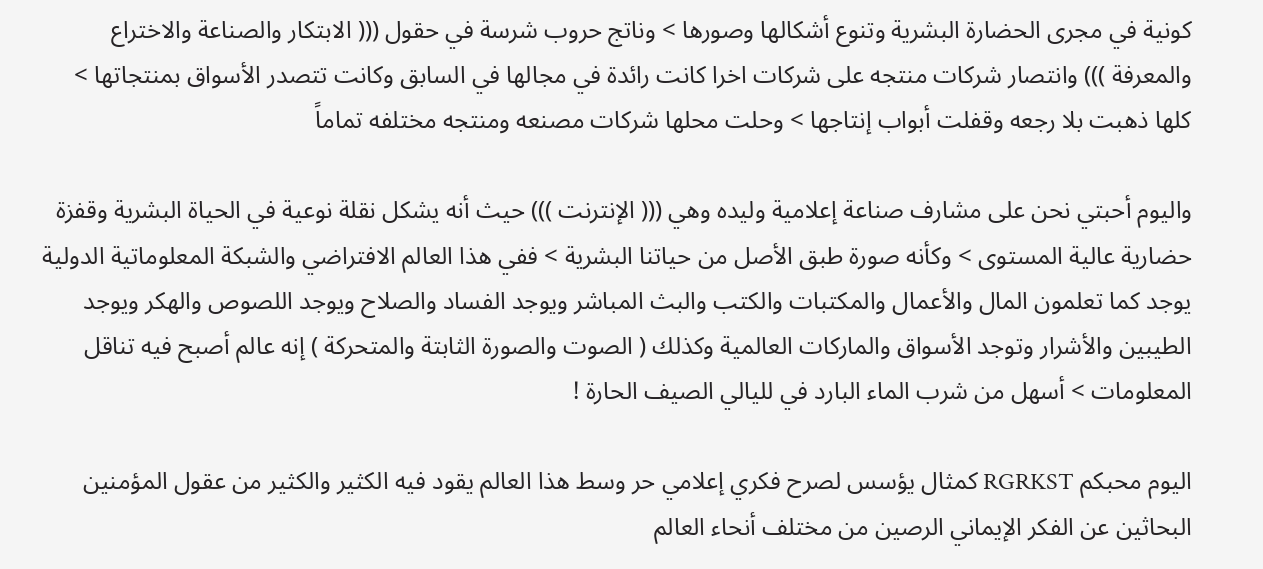كونية في مجرى الحضارة البشرية وتنوع أشكالها وصورها > وناتج حروب شرسة في حقول ((( الابتكار والصناعة والاختراع والمعرفة ))) وانتصار شركات منتجه على شركات اخرا كانت رائدة في مجالها في السابق وكانت تتصدر الأسواق بمنتجاتها > كلها ذهبت بلا رجعه وقفلت أبواب إنتاجها > وحلت محلها شركات مصنعه ومنتجه مختلفه تماماً

واليوم أحبتي نحن على مشارف صناعة إعلامية وليده وهي ((( الإنترنت ))) حيث أنه يشكل نقلة نوعية في الحياة البشرية وقفزة حضارية عالية المستوى > وكأنه صورة طبق الأصل من حياتنا البشرية > ففي هذا العالم الافتراضي والشبكة المعلوماتية الدولية يوجد كما تعلمون المال والأعمال والمكتبات والكتب والبث المباشر ويوجد الفساد والصلاح ويوجد اللصوص والهكر ويوجد الطيبين والأشرار وتوجد الأسواق والماركات العالمية وكذلك ( الصوت والصورة الثابتة والمتحركة ) إنه عالم أصبح فيه تناقل المعلومات > أسهل من شرب الماء البارد في لليالي الصيف الحارة !

اليوم محبكم RGRKST كمثال يؤسس لصرح فكري إعلامي حر وسط هذا العالم يقود فيه الكثير والكثير من عقول المؤمنين البحاثين عن الفكر الإيماني الرصين من مختلف أنحاء العالم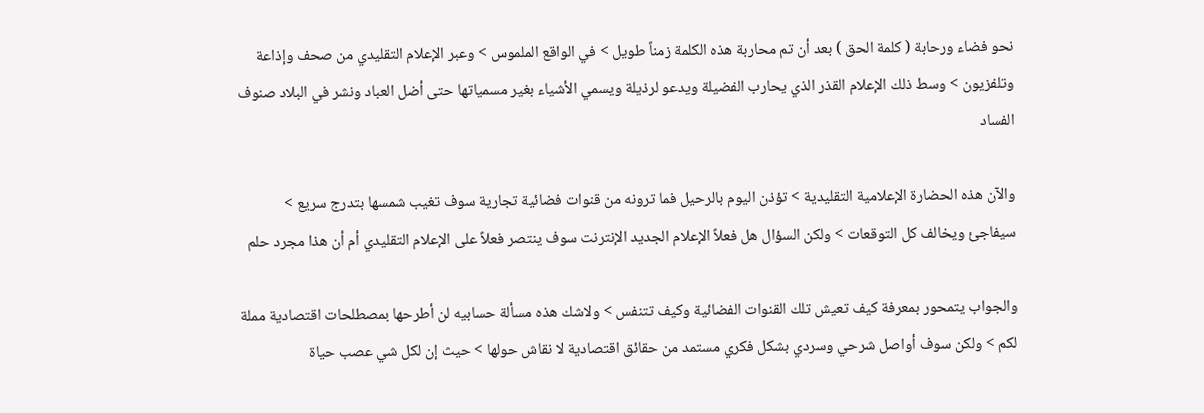نحو فضاء ورحابة ( كلمة الحق ) بعد أن تم محاربة هذه الكلمة زمناً طويل > في الواقع الملموس > وعبر الإعلام التقليدي من صحف وإذاعة وتلفزيون > وسط ذلك الإعلام القذر الذي يحارب الفضيلة ويدعو لرذيلة ويسمي الأشياء بغير مسمياتها حتى أضل العباد ونشر في البلاد صنوف الفساد

والآن هذه الحضارة الإعلامية التقليدية > تؤذن اليوم بالرحيل فما ترونه من قنوات فضائية تجارية سوف تغيب شمسها بتدرج سريع > سيفاجئ ويخالف كل التوقعات > ولكن السؤال هل فعلاً الإعلام الجديد الإنترنت سوف ينتصر فعلاً على الإعلام التقليدي أم أن هذا مجرد حلم

والجواب يتمحور بمعرفة كيف تعيش تلك القنوات الفضائية وكيف تتنفس > ولاشك هذه مسألة حسابيه لن أطرحها بمصطلحات اقتصادية مملة لكم > ولكن سوف أواصل شرحي وسردي بشكل فكري مستمد من حقائق اقتصادية لا نقاش حولها > حيث إن لكل شي عصب حياة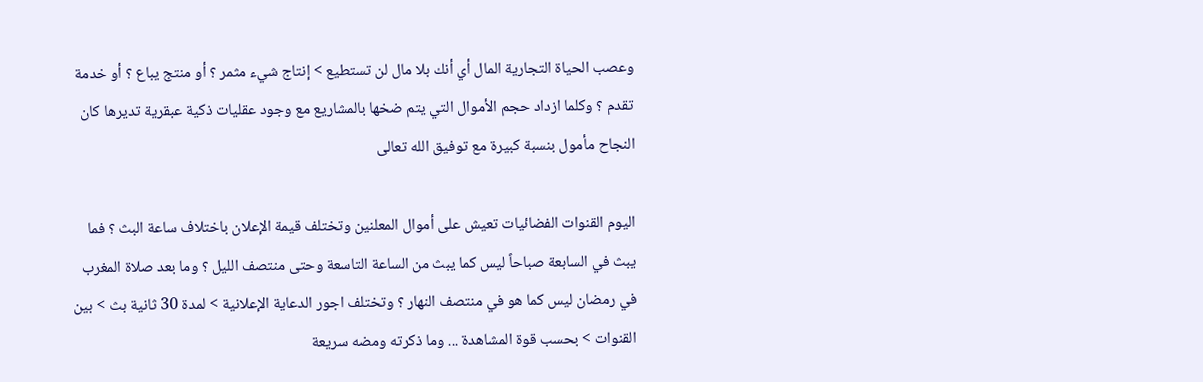وعصب الحياة التجارية المال أي أنك بلا مال لن تستطيع > إنتاج شيء مثمر ؟ أو منتج يباع ؟ أو خدمة تقدم ؟ وكلما ازداد حجم الأموال التي يتم ضخها بالمشاريع مع وجود عقليات ذكية عبقرية تديرها كان النجاح مأمول بنسبة كبيرة مع توفيق الله تعالى

اليوم القنوات الفضائيات تعيش على أموال المعلنين وتختلف قيمة الإعلان باختلاف ساعة البث ؟ فما يبث في السابعة صباحاً ليس كما يبث من الساعة التاسعة وحتى منتصف الليل ؟ وما بعد صلاة المغرب في رمضان ليس كما هو في منتصف النهار ؟ وتختلف اجور الدعاية الإعلانية > لمدة 30 ثانية بث > بين القنوات > بحسب قوة المشاهدة ... وما ذكرته ومضه سريعة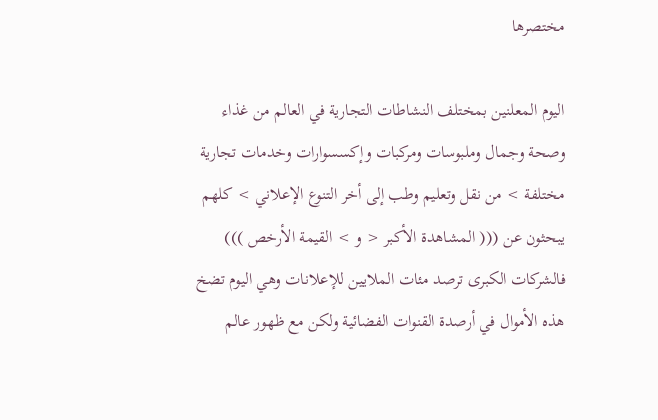مختصرها

اليوم المعلنين بمختلف النشاطات التجارية في العالم من غذاء وصحة وجمال وملبوسات ومركبات وإكسسوارات وخدمات تجارية مختلفة > من نقل وتعليم وطب إلى أخر التنوع الإعلاني > كلهم يبحثون عن ((( المشاهدة الأكبر < و > القيمة الأرخص ))) فالشركات الكبرى ترصد مئات الملايين للإعلانات وهي اليوم تضخ هذه الأموال في أرصدة القنوات الفضائية ولكن مع ظهور عالم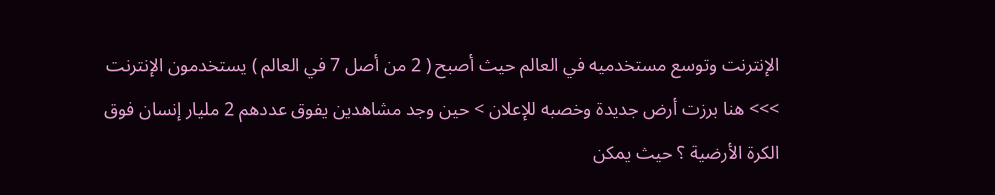الإنترنت وتوسع مستخدميه في العالم حيث أصبح ( 2 من أصل 7 في العالم ) يستخدمون الإنترنت >>> هنا برزت أرض جديدة وخصبه للإعلان > حين وجد مشاهدين يفوق عددهم 2 مليار إنسان فوق الكرة الأرضية ؟ حيث يمكن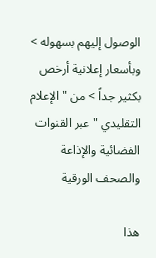الوصول إليهم بسهوله > وبأسعار إعلانية أرخص بكثير جداً > من " الإعلام التقليدي " عبر القنوات الفضائية والإذاعة والصحف الورقية

هذا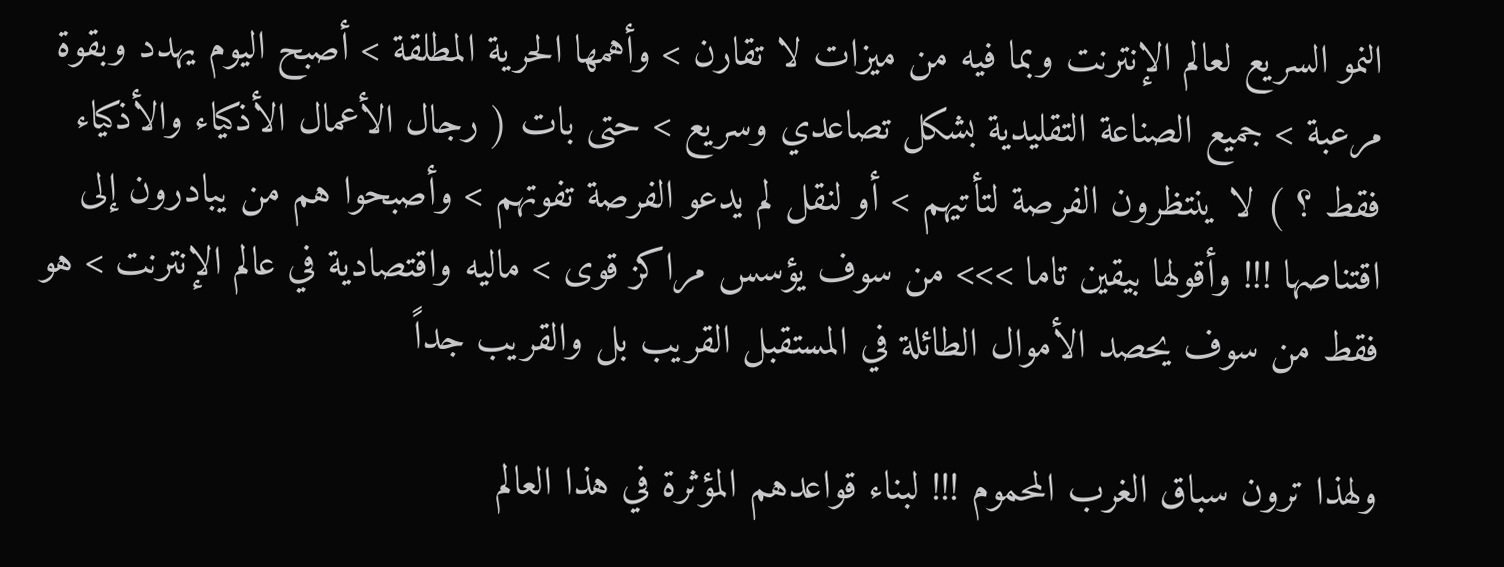النمو السريع لعالم الإنترنت وبما فيه من ميزات لا تقارن > وأهمها الحرية المطلقة > أصبح اليوم يهدد وبقوة مرعبة > جميع الصناعة التقليدية بشكل تصاعدي وسريع > حتى بات ( رجال الأعمال الأذكياء والأذكياء فقط ؟ ) لا ينتظرون الفرصة لتأتيهم > أو لنقل لم يدعو الفرصة تفوتهم > وأصبحوا هم من يبادرون إلى اقتناصها !!! وأقولها بيقين تاما >>> من سوف يؤسس مراكز قوى > ماليه واقتصادية في عالم الإنترنت > هو فقط من سوف يحصد الأموال الطائلة في المستقبل القريب بل والقريب جداً

ولهذا ترون سباق الغرب المحموم !!! لبناء قواعدهم المؤثرة في هذا العالم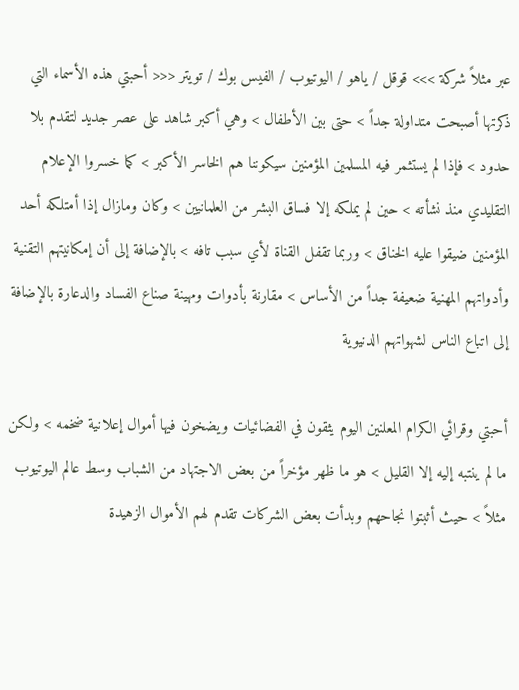عبر مثلاً شركة >>> قوقل / ياهو / اليوتيوب / الفيس بوك / تويتر <<< أحبتي هذه الأسماء التي ذكرتها أصبحت متداولة جداً > حتى بين الأطفال > وهي أكبر شاهد على عصر جديد لتقدم بلا حدود > فإذا لم يستثمر فيه المسلمين المؤمنين سيكوننا هم الخاسر الأكبر > كما خسروا الإعلام التقليدي منذ نشأته > حين لم يملكه إلا فساق البشر من العلمانيين > وكان ومازال إذا أمتلكه أحد المؤمنين ضيقوا عليه الخناق > وربما تقفل القناة لأي سبب تافه > بالإضافة إلى أن إمكانيتهم التقنية وأدواتهم المهنية ضعيفة جداً من الأساس > مقارنة بأدوات ومهينة صناع الفساد والدعارة بالإضافة إلى اتباع الناس لشهواتهم الدنيوية

أحبتي وقرائي الكرام المعلنين اليوم يثقون في الفضائيات ويضخون فيها أموال إعلانية ضخمه > ولكن ما لم ينتبه إليه إلا القليل > هو ما ظهر مؤخراً من بعض الاجتهاد من الشباب وسط عالم اليوتيوب مثلاً > حيث أثبتوا نجاحهم وبدأت بعض الشركات تقدم لهم الأموال الزهيدة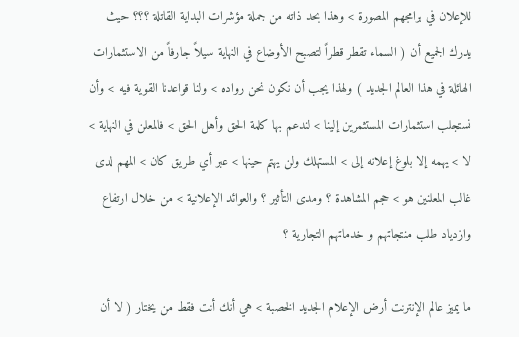للإعلان في برامجهم المصورة > وهذا بحد ذاته من جملة مؤشرات البداية القاتلة ؟؟؟ حيث يدرك الجميع أن ( السماء تقطر قطراً لتصبح الأوضاع في النهاية سيلاً جارفاً من الاستثمارات الهائلة في هذا العالم الجديد ) ولهذا يجب أن نكون نحن رواده > ولنا قواعدنا القوية فيه > وأن نستجلب استثمارات المستثمرين إلينا > لندعم بها كلمة الحق وأهل الحق > فالمعلن في النهاية > لا > يهمه إلا بلوغ إعلانه إلى > المستهلك ولن يهتم حينها > عبر أي طريق كان > المهم لدى غالب المعلنين هو > حجم المشاهدة ؟ ومدى التأثير ؟ والعوائد الإعلانية > من خلال ارتفاع وازدياد طلب منتجاتهم و خدماتهم التجارية ؟

ما يميز عالم الإنترنت أرض الإعلام الجديد الخصبة > هي أنك أنت فقط من يختار ( لا أن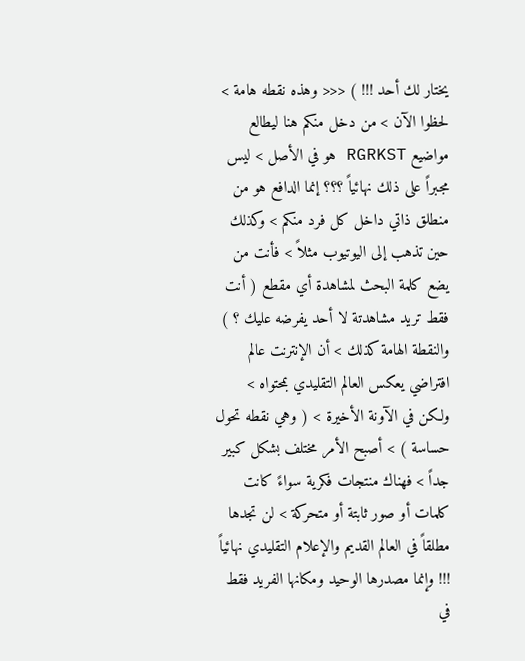يختار لك أحد !!! ) <<< وهذه نقطه هامة > لحظوا الآن > من دخل منكم هنا ليطالع مواضيع RGRKST هو في الأصل > ليس مجبراً على ذلك نهائياً ؟؟؟ إنما الدافع هو من منطلق ذاتي داخل كل فرد منكم > وكذلك حين تذهب إلى اليوتيوب مثلاً > فأنت من يضع كلمة البحث لمشاهدة أي مقطع ( أنت فقط تريد مشاهدتة لا أحد يفرضه عليك ؟ ) والنقطة الهامة كذلك > أن الإنترنت عالم افتراضي يعكس العالم التقليدي بمحتواه > ولكن في الآونة الأخيرة > ( وهي نقطه تحول حساسة ) > أصبح الأمر مختلف بشكل كبير جداً > فهناك منتجات فكرية سواءً كانت كلمات أو صور ثابتة أو متحركة > لن تجدها مطلقاً في العالم القديم والإعلام التقليدي نهائياً !!! وإنما مصدرها الوحيد ومكانها الفريد فقط في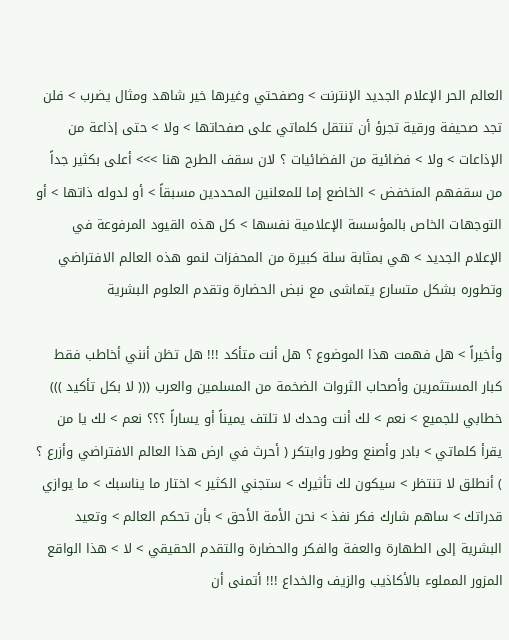العالم الحر الإعلام الجديد الإنترنت > وصفحتي وغيرها خير شاهد ومثال يضرب > فلن تجد صحيفة ورقية تجرؤ أن تنتقل كلماتي على صفحاتها > ولا > حتى إذاعة من الإذاعات > ولا > فضائية من الفضائيات ؟ لان سقف الطرح هنا >>> أعلى بكثير جداً من سقفهم المنخفض > الخاضع إما للمعلنين المحددين مسبقاً > أو لدوله ذاتها > أو التوجهات الخاص بالمؤسسة الإعلامية نفسها > كل هذه القيود المرفوعة في الإعلام الجديد > هي بمثابة سلة كبيرة من المحفزات لنمو هذه العالم الافتراضي وتطوره بشكل متسارع يتماشى مع نبض الحضارة وتقدم العلوم البشرية

وأخيراً > هل فهمت هذا الموضوع ؟ هل أنت متأكد !!! هل تظن أنني أخاطب فقط كبار المستثمرين وأصحاب الثروات الضخمة من المسلمين والعرب ((( لا بكل تأكيد ))) خطابي للجميع > نعم > لك أنت وحدك لا تلتف يميناً أو يساراً ؟؟؟ نعم > لك يا من يقرأ كلماتي > بادر وأصنع وطور وابتكر ( أحرث في ارض هذا العالم الافتراضي وأزرع ؟ ) أنطلق لا تنتظر > سيكون لك تأثيرك > ستجني الكثير > اختار ما يناسبك > ما يوازي قدراتك > ساهم شارك فكر نفذ > نحن الأمة الأحق > بأن تحكم العالم > وتعيد البشرية إلى الطهارة والعفة والفكر والحضارة والتقدم الحقيقي > لا > هذا الواقع المزور المملوء بالأكاذيب والزيف والخداع !!! أتمنى أن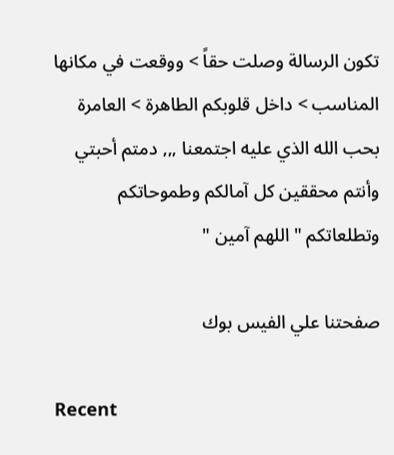تكون الرسالة وصلت حقاً > ووقعت في مكانها المناسب > داخل قلوبكم الطاهرة > العامرة بحب الله الذي عليه اجتمعنا ,,, دمتم أحبتي وأنتم محققين كل آمالكم وطموحاتكم وتطلعاتكم " اللهم آمين "

صفحتنا علي الفيس بوك

Recent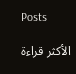Posts

الأكثر قراءة